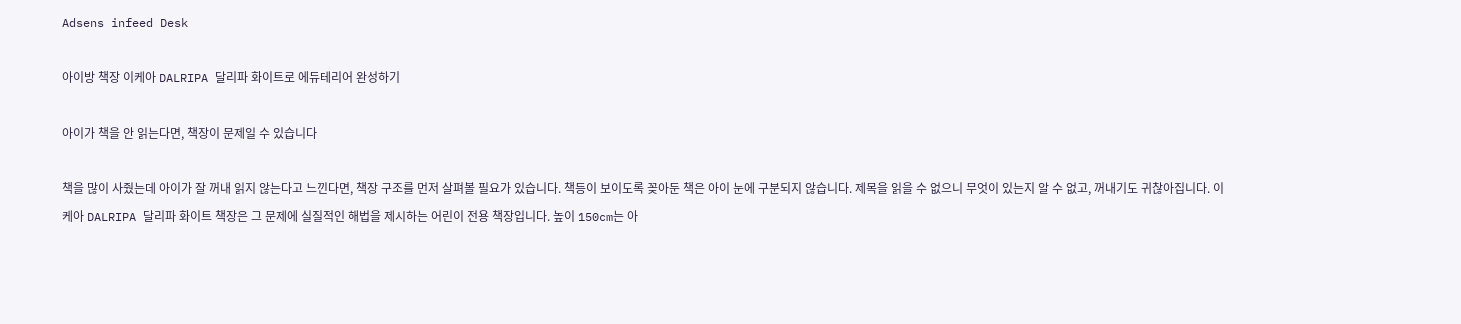Adsens infeed Desk

아이방 책장 이케아 DALRIPA 달리파 화이트로 에듀테리어 완성하기

아이가 책을 안 읽는다면, 책장이 문제일 수 있습니다

책을 많이 사줬는데 아이가 잘 꺼내 읽지 않는다고 느낀다면, 책장 구조를 먼저 살펴볼 필요가 있습니다. 책등이 보이도록 꽂아둔 책은 아이 눈에 구분되지 않습니다. 제목을 읽을 수 없으니 무엇이 있는지 알 수 없고, 꺼내기도 귀찮아집니다. 이케아 DALRIPA 달리파 화이트 책장은 그 문제에 실질적인 해법을 제시하는 어린이 전용 책장입니다. 높이 150cm는 아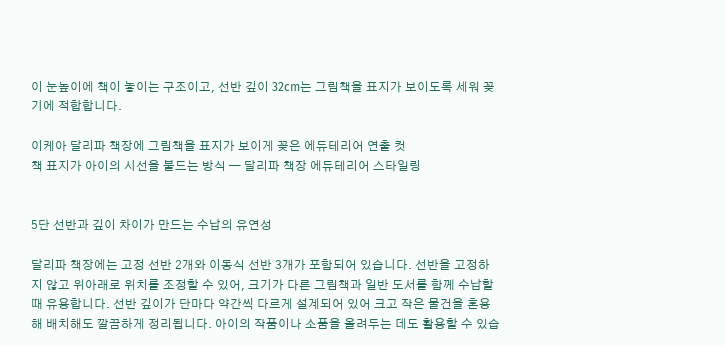이 눈높이에 책이 놓이는 구조이고, 선반 깊이 32cm는 그림책을 표지가 보이도록 세워 꽂기에 적합합니다.

이케아 달리파 책장에 그림책을 표지가 보이게 꽂은 에듀테리어 연출 컷
책 표지가 아이의 시선을 붙드는 방식 — 달리파 책장 에듀테리어 스타일링


5단 선반과 깊이 차이가 만드는 수납의 유연성

달리파 책장에는 고정 선반 2개와 이동식 선반 3개가 포함되어 있습니다. 선반을 고정하지 않고 위아래로 위치를 조정할 수 있어, 크기가 다른 그림책과 일반 도서를 함께 수납할 때 유용합니다. 선반 깊이가 단마다 약간씩 다르게 설계되어 있어 크고 작은 물건을 혼용해 배치해도 깔끔하게 정리됩니다. 아이의 작품이나 소품을 올려두는 데도 활용할 수 있습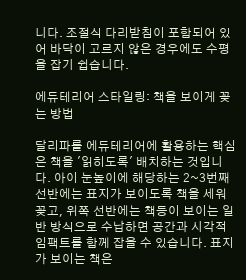니다. 조절식 다리받침이 포함되어 있어 바닥이 고르지 않은 경우에도 수평을 잡기 쉽습니다.

에듀테리어 스타일링: 책을 보이게 꽂는 방법

달리파를 에듀테리어에 활용하는 핵심은 책을 '읽히도록' 배치하는 것입니다. 아이 눈높이에 해당하는 2~3번째 선반에는 표지가 보이도록 책을 세워 꽂고, 위쪽 선반에는 책등이 보이는 일반 방식으로 수납하면 공간과 시각적 임팩트를 함께 잡을 수 있습니다. 표지가 보이는 책은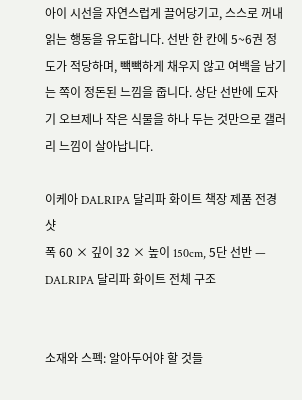아이 시선을 자연스럽게 끌어당기고, 스스로 꺼내 읽는 행동을 유도합니다. 선반 한 칸에 5~6권 정도가 적당하며, 빽빽하게 채우지 않고 여백을 남기는 쪽이 정돈된 느낌을 줍니다. 상단 선반에 도자기 오브제나 작은 식물을 하나 두는 것만으로 갤러리 느낌이 살아납니다.

이케아 DALRIPA 달리파 화이트 책장 제품 전경샷
폭 60 × 깊이 32 × 높이 150cm, 5단 선반 — DALRIPA 달리파 화이트 전체 구조


소재와 스펙: 알아두어야 할 것들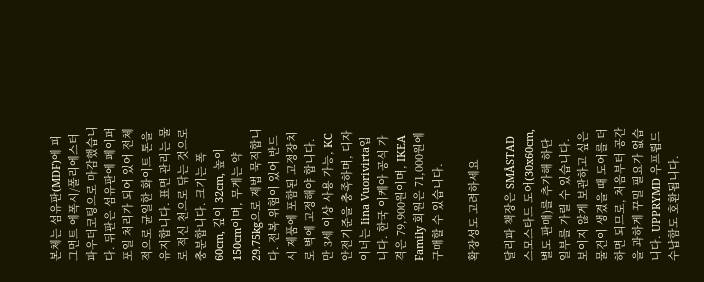본체는 섬유판(MDF)에 피그먼트 에폭시/폴리에스터 파우더코팅으로 마감했습니다. 뒤판은 섬유판에 페이퍼 포일 처리가 되어 있어 전체적으로 균일한 화이트 톤을 유지합니다. 표면 관리는 물로 적신 천으로 닦는 것으로 충분합니다. 크기는 폭 60cm, 깊이 32cm, 높이 150cm이며, 무게는 약 29.75kg으로 제법 묵직합니다. 전복 위험이 있어 반드시 제품에 포함된 고정장치로 벽에 고정해야 합니다. 만 3세 이상 사용 가능, KC 안전기준을 충족하며, 디자이너는 Iina Vuorivirta입니다. 한국 이케아 공식 가격은 79,900원이며, IKEA Family 회원은 71,000원에 구매할 수 있습니다.

확장성도 고려하세요

달리파 책장은 SMÅSTAD 스모스타드 도어(30x60cm, 별도 판매)를 추가해 하단 일부를 가릴 수 있습니다. 보이지 않게 보관하고 싶은 물건이 생겼을 때 도어를 더하면 되므로, 처음부터 공간을 과하게 꾸밀 필요가 없습니다. UPPRYMD 우프륌드 수납함도 호환됩니다.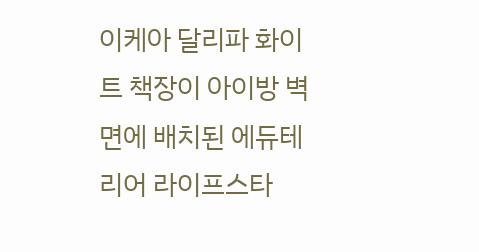이케아 달리파 화이트 책장이 아이방 벽면에 배치된 에듀테리어 라이프스타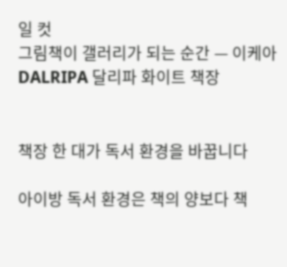일 컷
그림책이 갤러리가 되는 순간 — 이케아 DALRIPA 달리파 화이트 책장


책장 한 대가 독서 환경을 바꿉니다

아이방 독서 환경은 책의 양보다 책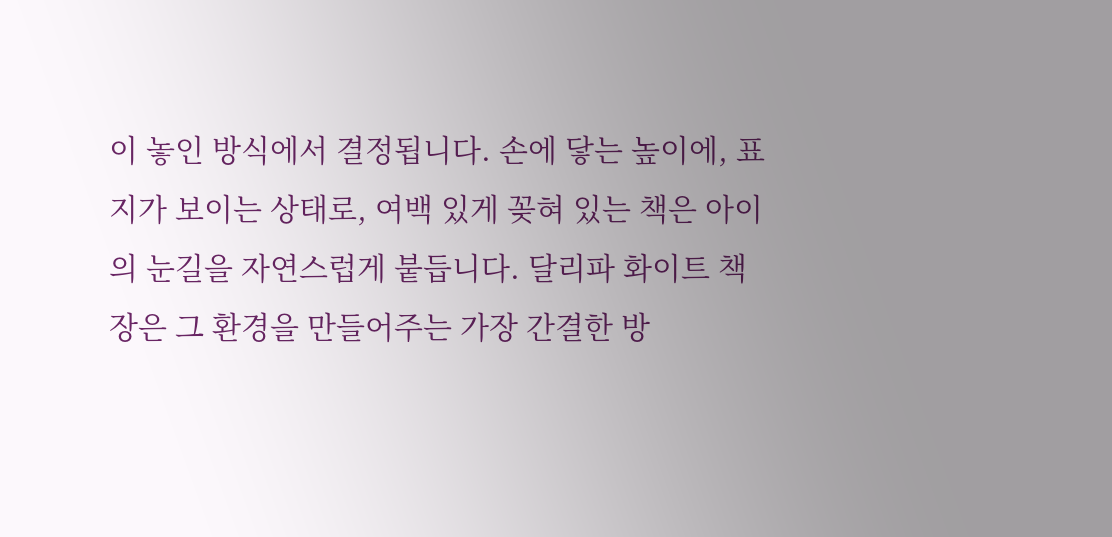이 놓인 방식에서 결정됩니다. 손에 닿는 높이에, 표지가 보이는 상태로, 여백 있게 꽂혀 있는 책은 아이의 눈길을 자연스럽게 붙듭니다. 달리파 화이트 책장은 그 환경을 만들어주는 가장 간결한 방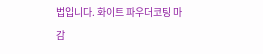법입니다. 화이트 파우더코팅 마감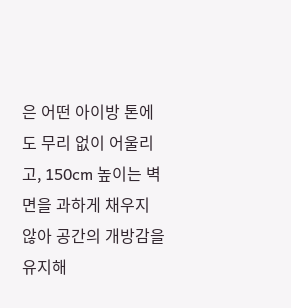은 어떤 아이방 톤에도 무리 없이 어울리고, 150cm 높이는 벽면을 과하게 채우지 않아 공간의 개방감을 유지해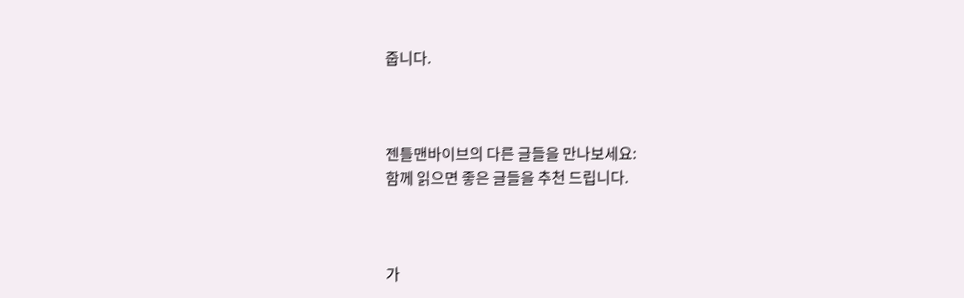줍니다.



젠틀맨바이브의 다른 글들을 만나보세요:
함께 읽으면 좋은 글들을 추천 드립니다.



가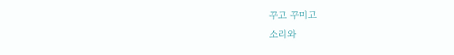꾸고 꾸미고
소리와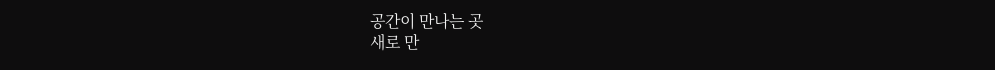공간이 만나는 곳
새로 만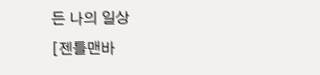든 나의 일상
[젠틀맨바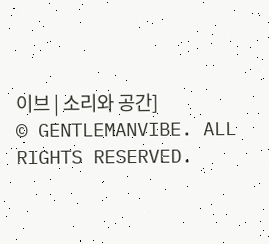이브 | 소리와 공간]
© GENTLEMANVIBE. ALL RIGHTS RESERVED.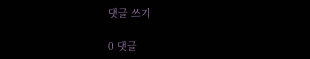댓글 쓰기

0 댓글